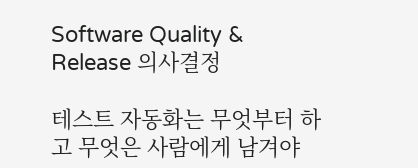Software Quality & Release 의사결정

테스트 자동화는 무엇부터 하고 무엇은 사람에게 남겨야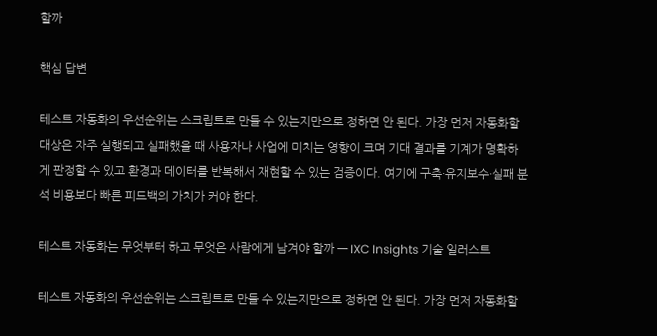할까

핵심 답변

테스트 자동화의 우선순위는 스크립트로 만들 수 있는지만으로 정하면 안 된다. 가장 먼저 자동화할 대상은 자주 실행되고 실패했을 때 사용자나 사업에 미치는 영향이 크며 기대 결과를 기계가 명확하게 판정할 수 있고 환경과 데이터를 반복해서 재현할 수 있는 검증이다. 여기에 구축·유지보수·실패 분석 비용보다 빠른 피드백의 가치가 커야 한다.

테스트 자동화는 무엇부터 하고 무엇은 사람에게 남겨야 할까 — IXC Insights 기술 일러스트

테스트 자동화의 우선순위는 스크립트로 만들 수 있는지만으로 정하면 안 된다. 가장 먼저 자동화할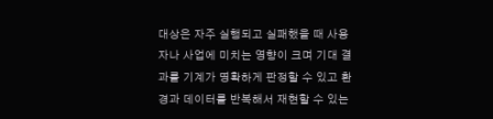대상은 자주 실행되고 실패했을 때 사용자나 사업에 미치는 영향이 크며 기대 결과를 기계가 명확하게 판정할 수 있고 환경과 데이터를 반복해서 재현할 수 있는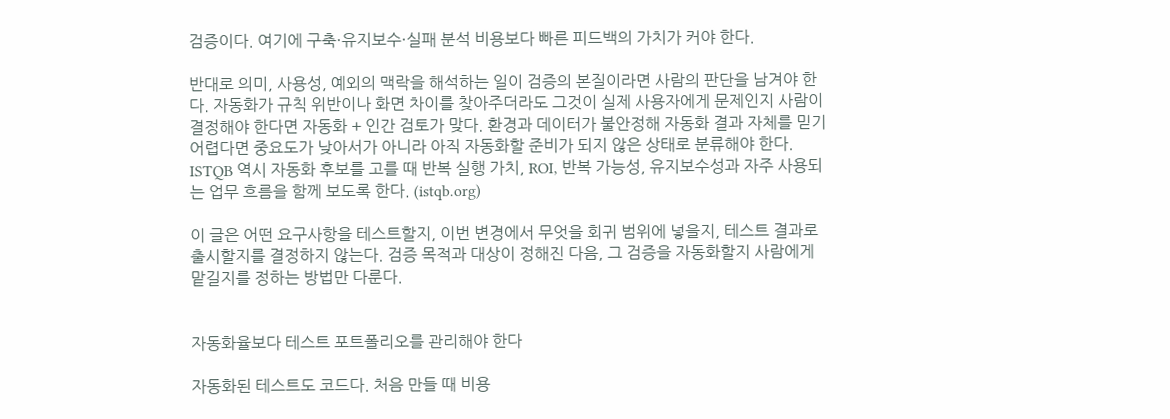검증이다. 여기에 구축·유지보수·실패 분석 비용보다 빠른 피드백의 가치가 커야 한다.

반대로 의미, 사용성, 예외의 맥락을 해석하는 일이 검증의 본질이라면 사람의 판단을 남겨야 한다. 자동화가 규칙 위반이나 화면 차이를 찾아주더라도 그것이 실제 사용자에게 문제인지 사람이 결정해야 한다면 자동화 + 인간 검토가 맞다. 환경과 데이터가 불안정해 자동화 결과 자체를 믿기 어렵다면 중요도가 낮아서가 아니라 아직 자동화할 준비가 되지 않은 상태로 분류해야 한다. ISTQB 역시 자동화 후보를 고를 때 반복 실행 가치, ROI, 반복 가능성, 유지보수성과 자주 사용되는 업무 흐름을 함께 보도록 한다. (istqb.org)

이 글은 어떤 요구사항을 테스트할지, 이번 변경에서 무엇을 회귀 범위에 넣을지, 테스트 결과로 출시할지를 결정하지 않는다. 검증 목적과 대상이 정해진 다음, 그 검증을 자동화할지 사람에게 맡길지를 정하는 방법만 다룬다.


자동화율보다 테스트 포트폴리오를 관리해야 한다

자동화된 테스트도 코드다. 처음 만들 때 비용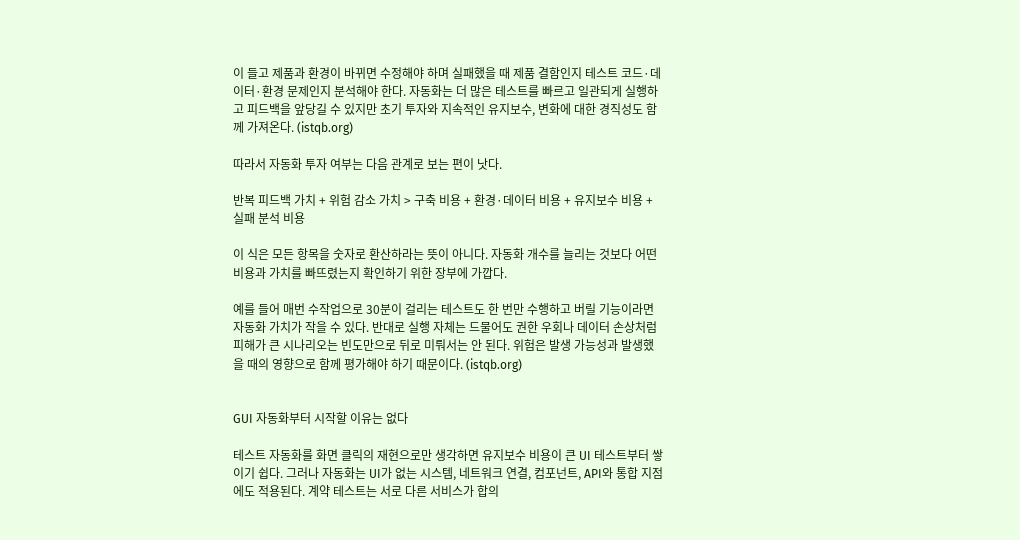이 들고 제품과 환경이 바뀌면 수정해야 하며 실패했을 때 제품 결함인지 테스트 코드·데이터·환경 문제인지 분석해야 한다. 자동화는 더 많은 테스트를 빠르고 일관되게 실행하고 피드백을 앞당길 수 있지만 초기 투자와 지속적인 유지보수, 변화에 대한 경직성도 함께 가져온다. (istqb.org)

따라서 자동화 투자 여부는 다음 관계로 보는 편이 낫다.

반복 피드백 가치 + 위험 감소 가치 > 구축 비용 + 환경·데이터 비용 + 유지보수 비용 + 실패 분석 비용

이 식은 모든 항목을 숫자로 환산하라는 뜻이 아니다. 자동화 개수를 늘리는 것보다 어떤 비용과 가치를 빠뜨렸는지 확인하기 위한 장부에 가깝다.

예를 들어 매번 수작업으로 30분이 걸리는 테스트도 한 번만 수행하고 버릴 기능이라면 자동화 가치가 작을 수 있다. 반대로 실행 자체는 드물어도 권한 우회나 데이터 손상처럼 피해가 큰 시나리오는 빈도만으로 뒤로 미뤄서는 안 된다. 위험은 발생 가능성과 발생했을 때의 영향으로 함께 평가해야 하기 때문이다. (istqb.org)


GUI 자동화부터 시작할 이유는 없다

테스트 자동화를 화면 클릭의 재현으로만 생각하면 유지보수 비용이 큰 UI 테스트부터 쌓이기 쉽다. 그러나 자동화는 UI가 없는 시스템, 네트워크 연결, 컴포넌트, API와 통합 지점에도 적용된다. 계약 테스트는 서로 다른 서비스가 합의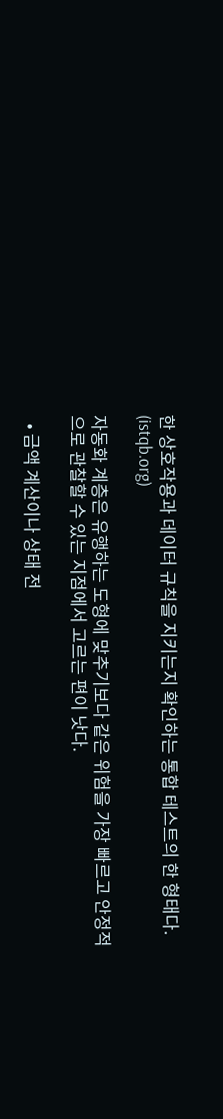한 상호작용과 데이터 규칙을 지키는지 확인하는 통합 테스트의 한 형태다. (istqb.org)

자동화 계층은 유행하는 도형에 맞추기보다 같은 위험을 가장 빠르고 안정적으로 관찰할 수 있는 지점에서 고르는 편이 낫다.

  • 금액 계산이나 상태 전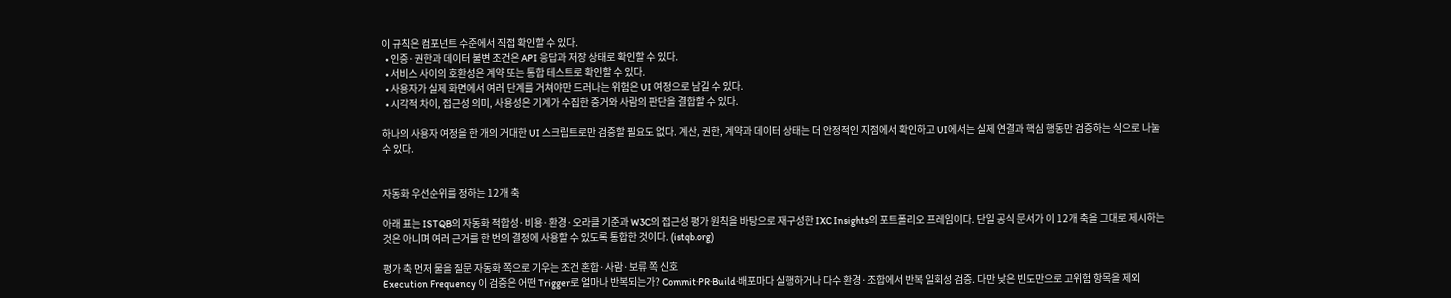이 규칙은 컴포넌트 수준에서 직접 확인할 수 있다.
  • 인증·권한과 데이터 불변 조건은 API 응답과 저장 상태로 확인할 수 있다.
  • 서비스 사이의 호환성은 계약 또는 통합 테스트로 확인할 수 있다.
  • 사용자가 실제 화면에서 여러 단계를 거쳐야만 드러나는 위험은 UI 여정으로 남길 수 있다.
  • 시각적 차이, 접근성 의미, 사용성은 기계가 수집한 증거와 사람의 판단을 결합할 수 있다.

하나의 사용자 여정을 한 개의 거대한 UI 스크립트로만 검증할 필요도 없다. 계산, 권한, 계약과 데이터 상태는 더 안정적인 지점에서 확인하고 UI에서는 실제 연결과 핵심 행동만 검증하는 식으로 나눌 수 있다.


자동화 우선순위를 정하는 12개 축

아래 표는 ISTQB의 자동화 적합성·비용·환경·오라클 기준과 W3C의 접근성 평가 원칙을 바탕으로 재구성한 IXC Insights의 포트폴리오 프레임이다. 단일 공식 문서가 이 12개 축을 그대로 제시하는 것은 아니며 여러 근거를 한 번의 결정에 사용할 수 있도록 통합한 것이다. (istqb.org)

평가 축 먼저 물을 질문 자동화 쪽으로 기우는 조건 혼합·사람·보류 쪽 신호
Execution Frequency 이 검증은 어떤 Trigger로 얼마나 반복되는가? Commit·PR·Build·배포마다 실행하거나 다수 환경·조합에서 반복 일회성 검증. 다만 낮은 빈도만으로 고위험 항목을 제외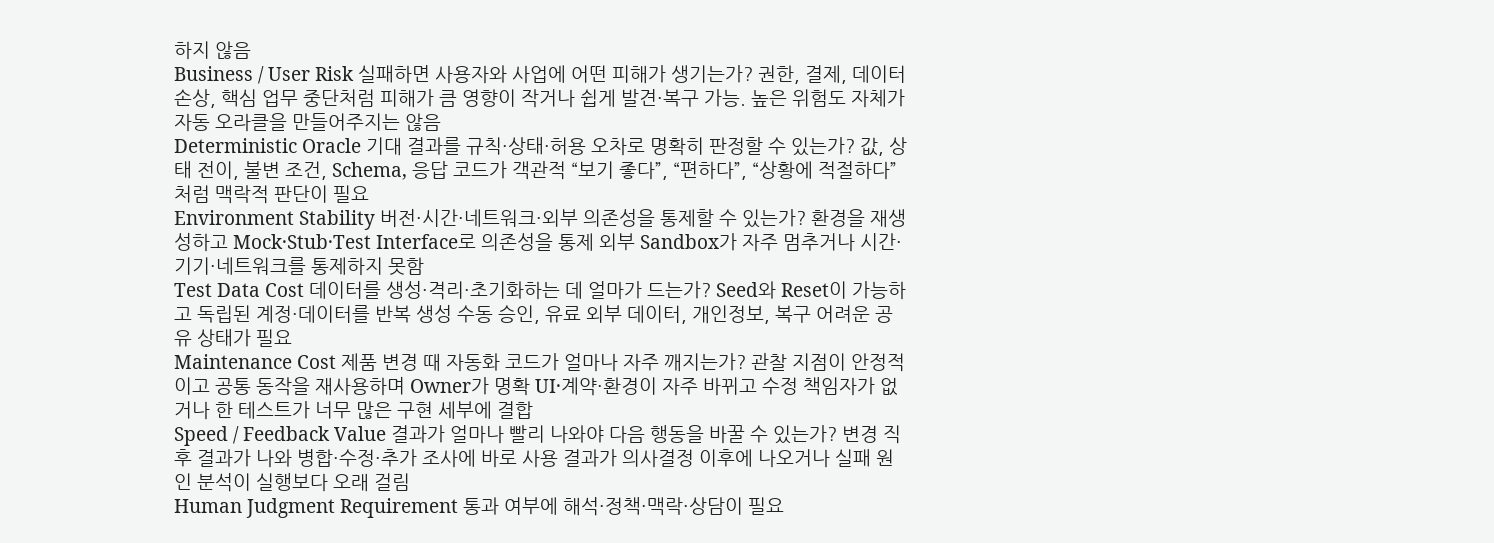하지 않음
Business / User Risk 실패하면 사용자와 사업에 어떤 피해가 생기는가? 권한, 결제, 데이터 손상, 핵심 업무 중단처럼 피해가 큼 영향이 작거나 쉽게 발견·복구 가능. 높은 위험도 자체가 자동 오라클을 만들어주지는 않음
Deterministic Oracle 기대 결과를 규칙·상태·허용 오차로 명확히 판정할 수 있는가? 값, 상태 전이, 불변 조건, Schema, 응답 코드가 객관적 “보기 좋다”, “편하다”, “상황에 적절하다”처럼 맥락적 판단이 필요
Environment Stability 버전·시간·네트워크·외부 의존성을 통제할 수 있는가? 환경을 재생성하고 Mock·Stub·Test Interface로 의존성을 통제 외부 Sandbox가 자주 멈추거나 시간·기기·네트워크를 통제하지 못함
Test Data Cost 데이터를 생성·격리·초기화하는 데 얼마가 드는가? Seed와 Reset이 가능하고 독립된 계정·데이터를 반복 생성 수동 승인, 유료 외부 데이터, 개인정보, 복구 어려운 공유 상태가 필요
Maintenance Cost 제품 변경 때 자동화 코드가 얼마나 자주 깨지는가? 관찰 지점이 안정적이고 공통 동작을 재사용하며 Owner가 명확 UI·계약·환경이 자주 바뀌고 수정 책임자가 없거나 한 테스트가 너무 많은 구현 세부에 결합
Speed / Feedback Value 결과가 얼마나 빨리 나와야 다음 행동을 바꿀 수 있는가? 변경 직후 결과가 나와 병합·수정·추가 조사에 바로 사용 결과가 의사결정 이후에 나오거나 실패 원인 분석이 실행보다 오래 걸림
Human Judgment Requirement 통과 여부에 해석·정책·맥락·상담이 필요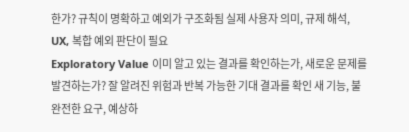한가? 규칙이 명확하고 예외가 구조화됨 실제 사용자 의미, 규제 해석, UX, 복합 예외 판단이 필요
Exploratory Value 이미 알고 있는 결과를 확인하는가, 새로운 문제를 발견하는가? 잘 알려진 위험과 반복 가능한 기대 결과를 확인 새 기능, 불완전한 요구, 예상하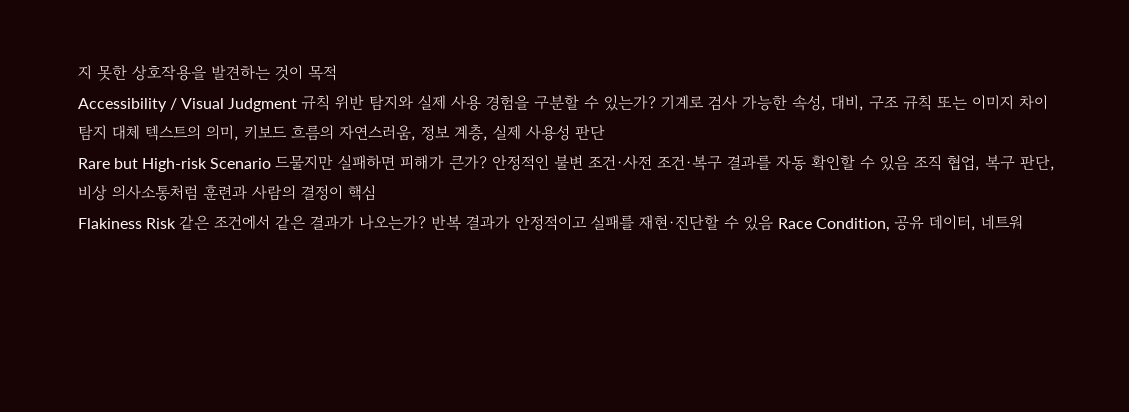지 못한 상호작용을 발견하는 것이 목적
Accessibility / Visual Judgment 규칙 위반 탐지와 실제 사용 경험을 구분할 수 있는가? 기계로 검사 가능한 속성, 대비, 구조 규칙 또는 이미지 차이 탐지 대체 텍스트의 의미, 키보드 흐름의 자연스러움, 정보 계층, 실제 사용성 판단
Rare but High-risk Scenario 드물지만 실패하면 피해가 큰가? 안정적인 불변 조건·사전 조건·복구 결과를 자동 확인할 수 있음 조직 협업, 복구 판단, 비상 의사소통처럼 훈련과 사람의 결정이 핵심
Flakiness Risk 같은 조건에서 같은 결과가 나오는가? 반복 결과가 안정적이고 실패를 재현·진단할 수 있음 Race Condition, 공유 데이터, 네트워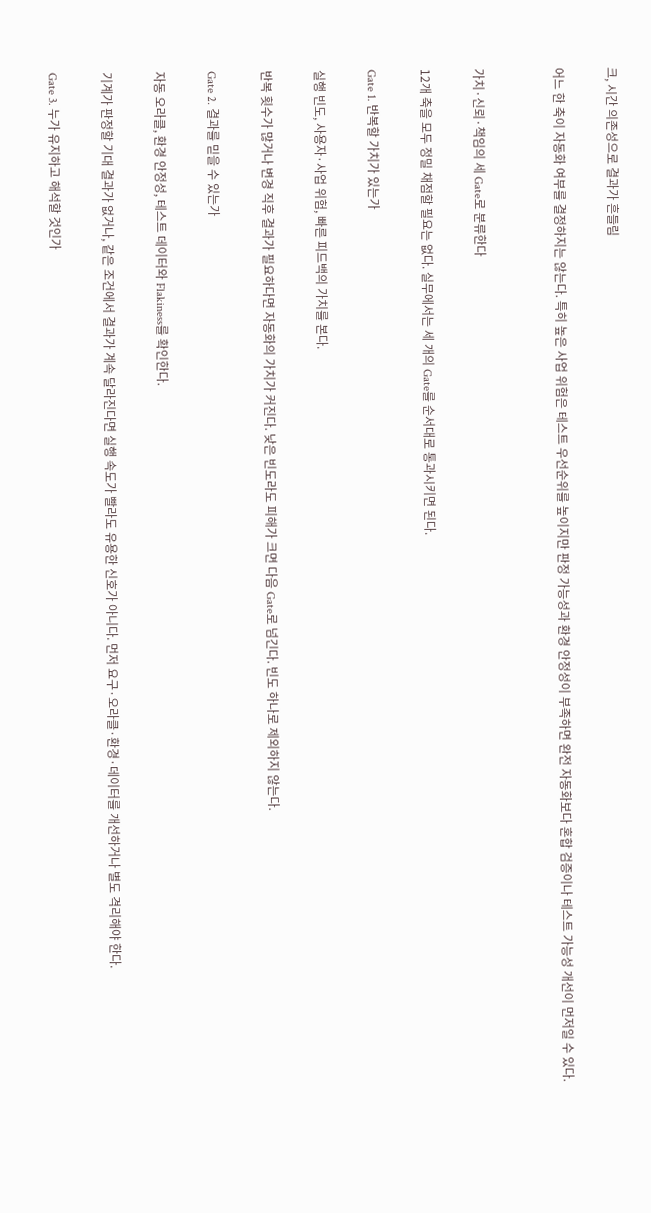크, 시간 의존성으로 결과가 흔들림

어느 한 축이 자동화 여부를 결정하지는 않는다. 특히 높은 사업 위험은 테스트 우선순위를 높이지만 판정 가능성과 환경 안정성이 부족하면 완전 자동화보다 혼합 검증이나 테스트 가능성 개선이 먼저일 수 있다.


가치·신뢰·책임의 세 Gate로 분류한다

12개 축을 모두 정밀 채점할 필요는 없다. 실무에서는 세 개의 Gate를 순서대로 통과시키면 된다.

Gate 1. 반복할 가치가 있는가

실행 빈도, 사용자·사업 위험, 빠른 피드백의 가치를 본다.

반복 횟수가 많거나 변경 직후 결과가 필요하다면 자동화의 가치가 커진다. 낮은 빈도라도 피해가 크면 다음 Gate로 넘긴다. 빈도 하나로 제외하지 않는다.

Gate 2. 결과를 믿을 수 있는가

자동 오라클, 환경 안정성, 테스트 데이터와 Flakiness를 확인한다.

기계가 판정할 기대 결과가 없거나, 같은 조건에서 결과가 계속 달라진다면 실행 속도가 빨라도 유용한 신호가 아니다. 먼저 요구·오라클·환경·데이터를 개선하거나 별도 격리해야 한다.

Gate 3. 누가 유지하고 해석할 것인가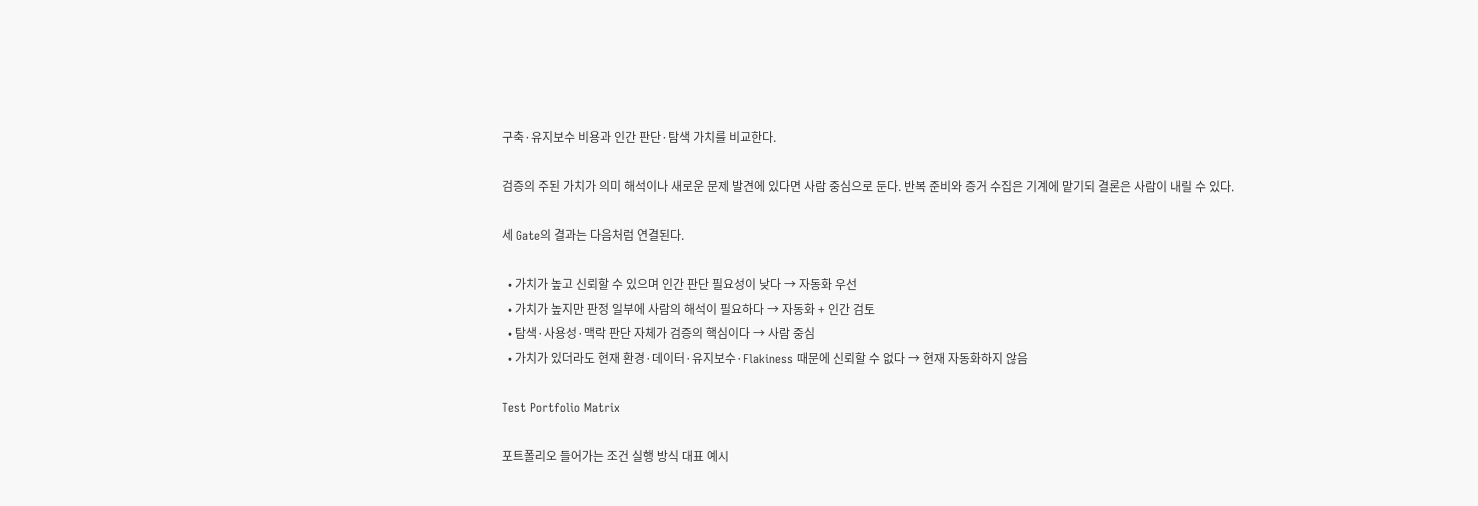구축·유지보수 비용과 인간 판단·탐색 가치를 비교한다.

검증의 주된 가치가 의미 해석이나 새로운 문제 발견에 있다면 사람 중심으로 둔다. 반복 준비와 증거 수집은 기계에 맡기되 결론은 사람이 내릴 수 있다.

세 Gate의 결과는 다음처럼 연결된다.

  • 가치가 높고 신뢰할 수 있으며 인간 판단 필요성이 낮다 → 자동화 우선
  • 가치가 높지만 판정 일부에 사람의 해석이 필요하다 → 자동화 + 인간 검토
  • 탐색·사용성·맥락 판단 자체가 검증의 핵심이다 → 사람 중심
  • 가치가 있더라도 현재 환경·데이터·유지보수·Flakiness 때문에 신뢰할 수 없다 → 현재 자동화하지 않음

Test Portfolio Matrix

포트폴리오 들어가는 조건 실행 방식 대표 예시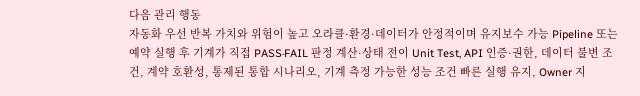다음 관리 행동
자동화 우선 반복 가치와 위험이 높고 오라클·환경·데이터가 안정적이며 유지보수 가능 Pipeline 또는 예약 실행 후 기계가 직접 PASS·FAIL 판정 계산·상태 전이 Unit Test, API 인증·권한, 데이터 불변 조건, 계약 호환성, 통제된 통합 시나리오, 기계 측정 가능한 성능 조건 빠른 실행 유지, Owner 지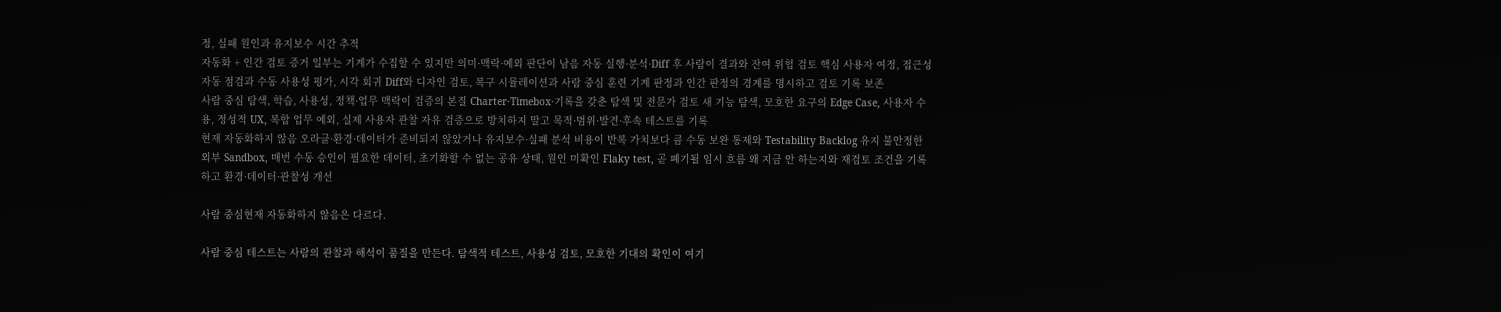정, 실패 원인과 유지보수 시간 추적
자동화 + 인간 검토 증거 일부는 기계가 수집할 수 있지만 의미·맥락·예외 판단이 남음 자동 실행·분석·Diff 후 사람이 결과와 잔여 위험 검토 핵심 사용자 여정, 접근성 자동 점검과 수동 사용성 평가, 시각 회귀 Diff와 디자인 검토, 복구 시뮬레이션과 사람 중심 훈련 기계 판정과 인간 판정의 경계를 명시하고 검토 기록 보존
사람 중심 탐색, 학습, 사용성, 정책·업무 맥락이 검증의 본질 Charter·Timebox·기록을 갖춘 탐색 및 전문가 검토 새 기능 탐색, 모호한 요구의 Edge Case, 사용자 수용, 정성적 UX, 복합 업무 예외, 실제 사용자 관찰 자유 검증으로 방치하지 말고 목적·범위·발견·후속 테스트를 기록
현재 자동화하지 않음 오라클·환경·데이터가 준비되지 않았거나 유지보수·실패 분석 비용이 반복 가치보다 큼 수동 보완 통제와 Testability Backlog 유지 불안정한 외부 Sandbox, 매번 수동 승인이 필요한 데이터, 초기화할 수 없는 공유 상태, 원인 미확인 Flaky test, 곧 폐기될 임시 흐름 왜 지금 안 하는지와 재검토 조건을 기록하고 환경·데이터·관찰성 개선

사람 중심현재 자동화하지 않음은 다르다.

사람 중심 테스트는 사람의 관찰과 해석이 품질을 만든다. 탐색적 테스트, 사용성 검토, 모호한 기대의 확인이 여기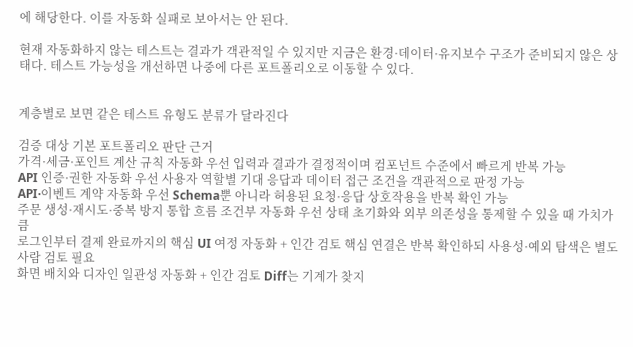에 해당한다. 이를 자동화 실패로 보아서는 안 된다.

현재 자동화하지 않는 테스트는 결과가 객관적일 수 있지만 지금은 환경·데이터·유지보수 구조가 준비되지 않은 상태다. 테스트 가능성을 개선하면 나중에 다른 포트폴리오로 이동할 수 있다.


계층별로 보면 같은 테스트 유형도 분류가 달라진다

검증 대상 기본 포트폴리오 판단 근거
가격·세금·포인트 계산 규칙 자동화 우선 입력과 결과가 결정적이며 컴포넌트 수준에서 빠르게 반복 가능
API 인증·권한 자동화 우선 사용자 역할별 기대 응답과 데이터 접근 조건을 객관적으로 판정 가능
API·이벤트 계약 자동화 우선 Schema뿐 아니라 허용된 요청·응답 상호작용을 반복 확인 가능
주문 생성·재시도·중복 방지 통합 흐름 조건부 자동화 우선 상태 초기화와 외부 의존성을 통제할 수 있을 때 가치가 큼
로그인부터 결제 완료까지의 핵심 UI 여정 자동화 + 인간 검토 핵심 연결은 반복 확인하되 사용성·예외 탐색은 별도 사람 검토 필요
화면 배치와 디자인 일관성 자동화 + 인간 검토 Diff는 기계가 찾지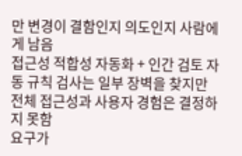만 변경이 결함인지 의도인지 사람에게 남음
접근성 적합성 자동화 + 인간 검토 자동 규칙 검사는 일부 장벽을 찾지만 전체 접근성과 사용자 경험은 결정하지 못함
요구가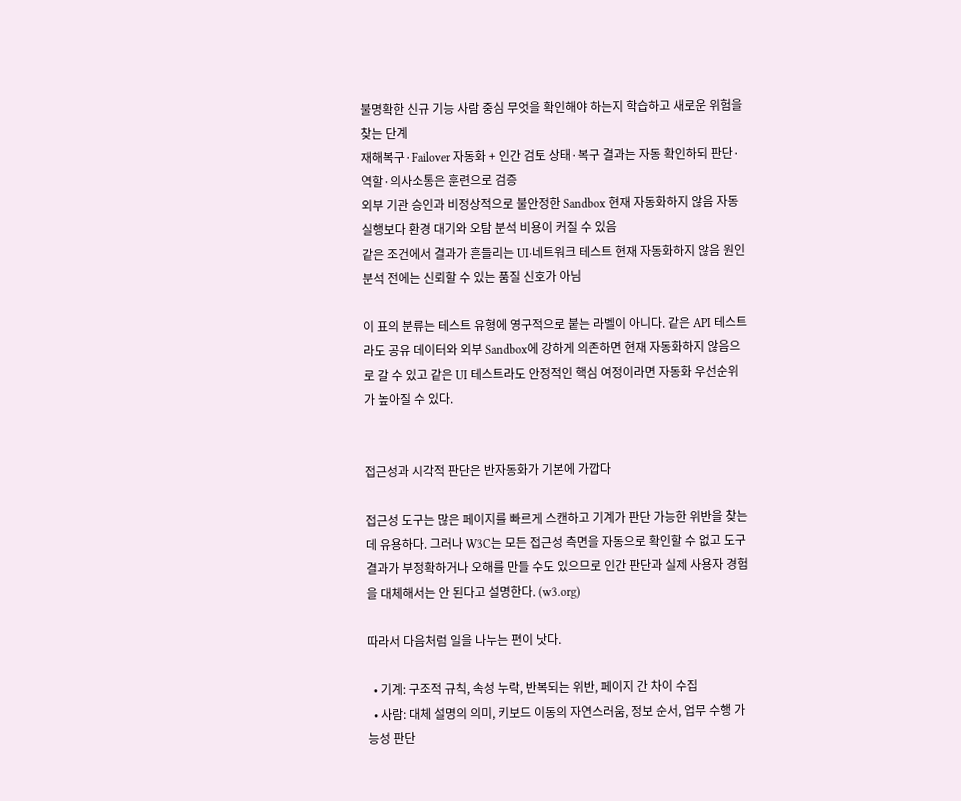불명확한 신규 기능 사람 중심 무엇을 확인해야 하는지 학습하고 새로운 위험을 찾는 단계
재해복구·Failover 자동화 + 인간 검토 상태·복구 결과는 자동 확인하되 판단·역할·의사소통은 훈련으로 검증
외부 기관 승인과 비정상적으로 불안정한 Sandbox 현재 자동화하지 않음 자동 실행보다 환경 대기와 오탐 분석 비용이 커질 수 있음
같은 조건에서 결과가 흔들리는 UI·네트워크 테스트 현재 자동화하지 않음 원인 분석 전에는 신뢰할 수 있는 품질 신호가 아님

이 표의 분류는 테스트 유형에 영구적으로 붙는 라벨이 아니다. 같은 API 테스트라도 공유 데이터와 외부 Sandbox에 강하게 의존하면 현재 자동화하지 않음으로 갈 수 있고 같은 UI 테스트라도 안정적인 핵심 여정이라면 자동화 우선순위가 높아질 수 있다.


접근성과 시각적 판단은 반자동화가 기본에 가깝다

접근성 도구는 많은 페이지를 빠르게 스캔하고 기계가 판단 가능한 위반을 찾는 데 유용하다. 그러나 W3C는 모든 접근성 측면을 자동으로 확인할 수 없고 도구 결과가 부정확하거나 오해를 만들 수도 있으므로 인간 판단과 실제 사용자 경험을 대체해서는 안 된다고 설명한다. (w3.org)

따라서 다음처럼 일을 나누는 편이 낫다.

  • 기계: 구조적 규칙, 속성 누락, 반복되는 위반, 페이지 간 차이 수집
  • 사람: 대체 설명의 의미, 키보드 이동의 자연스러움, 정보 순서, 업무 수행 가능성 판단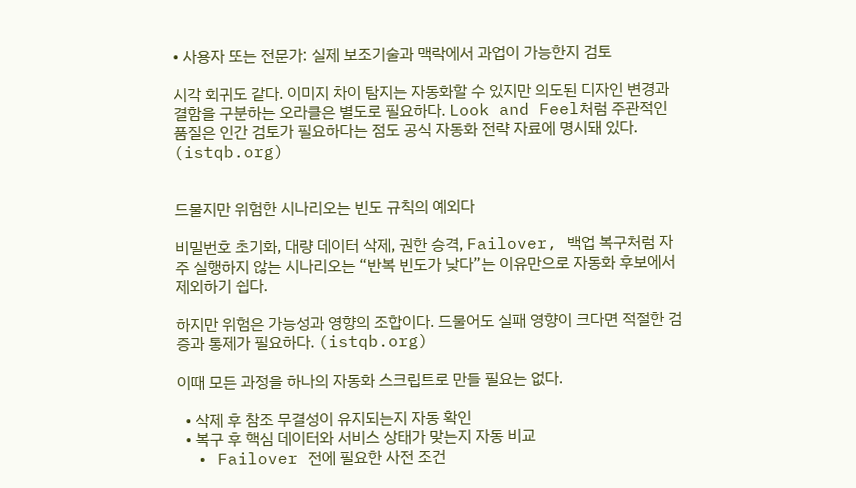• 사용자 또는 전문가: 실제 보조기술과 맥락에서 과업이 가능한지 검토

시각 회귀도 같다. 이미지 차이 탐지는 자동화할 수 있지만 의도된 디자인 변경과 결함을 구분하는 오라클은 별도로 필요하다. Look and Feel처럼 주관적인 품질은 인간 검토가 필요하다는 점도 공식 자동화 전략 자료에 명시돼 있다. (istqb.org)


드물지만 위험한 시나리오는 빈도 규칙의 예외다

비밀번호 초기화, 대량 데이터 삭제, 권한 승격, Failover, 백업 복구처럼 자주 실행하지 않는 시나리오는 “반복 빈도가 낮다”는 이유만으로 자동화 후보에서 제외하기 쉽다.

하지만 위험은 가능성과 영향의 조합이다. 드물어도 실패 영향이 크다면 적절한 검증과 통제가 필요하다. (istqb.org)

이때 모든 과정을 하나의 자동화 스크립트로 만들 필요는 없다.

  • 삭제 후 참조 무결성이 유지되는지 자동 확인
  • 복구 후 핵심 데이터와 서비스 상태가 맞는지 자동 비교
  • Failover 전에 필요한 사전 조건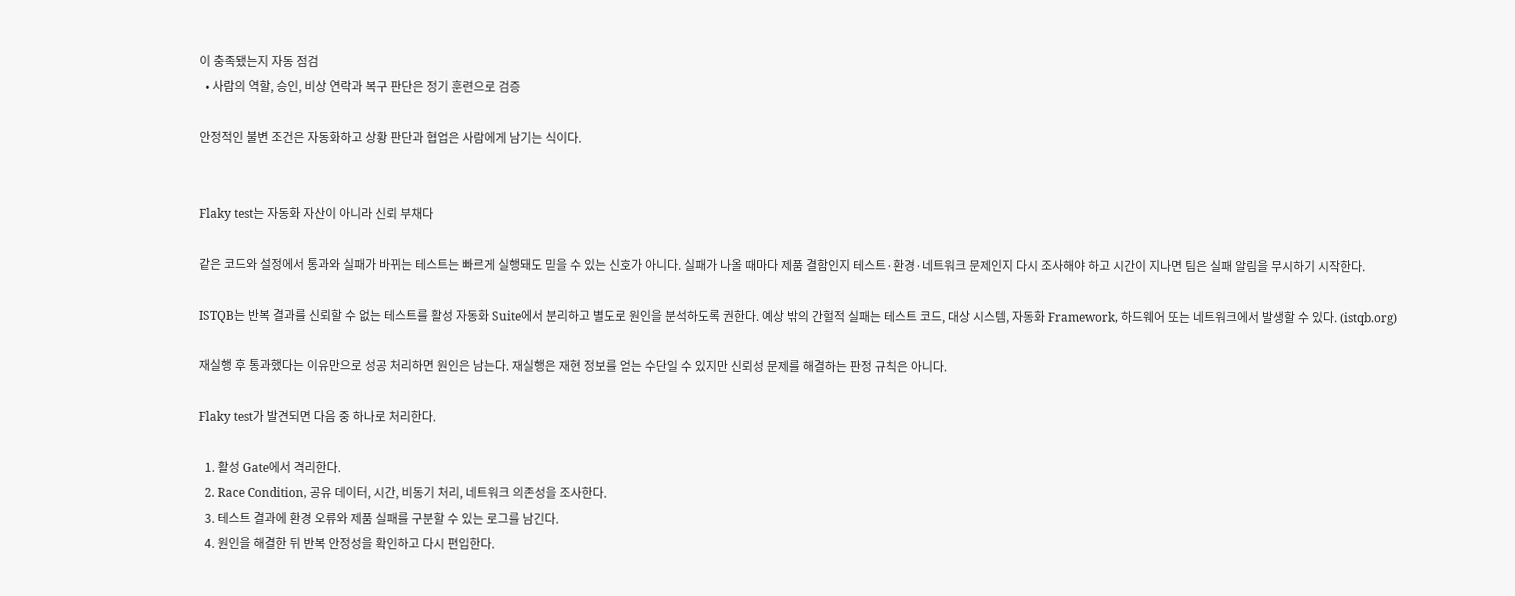이 충족됐는지 자동 점검
  • 사람의 역할, 승인, 비상 연락과 복구 판단은 정기 훈련으로 검증

안정적인 불변 조건은 자동화하고 상황 판단과 협업은 사람에게 남기는 식이다.


Flaky test는 자동화 자산이 아니라 신뢰 부채다

같은 코드와 설정에서 통과와 실패가 바뀌는 테스트는 빠르게 실행돼도 믿을 수 있는 신호가 아니다. 실패가 나올 때마다 제품 결함인지 테스트·환경·네트워크 문제인지 다시 조사해야 하고 시간이 지나면 팀은 실패 알림을 무시하기 시작한다.

ISTQB는 반복 결과를 신뢰할 수 없는 테스트를 활성 자동화 Suite에서 분리하고 별도로 원인을 분석하도록 권한다. 예상 밖의 간헐적 실패는 테스트 코드, 대상 시스템, 자동화 Framework, 하드웨어 또는 네트워크에서 발생할 수 있다. (istqb.org)

재실행 후 통과했다는 이유만으로 성공 처리하면 원인은 남는다. 재실행은 재현 정보를 얻는 수단일 수 있지만 신뢰성 문제를 해결하는 판정 규칙은 아니다.

Flaky test가 발견되면 다음 중 하나로 처리한다.

  1. 활성 Gate에서 격리한다.
  2. Race Condition, 공유 데이터, 시간, 비동기 처리, 네트워크 의존성을 조사한다.
  3. 테스트 결과에 환경 오류와 제품 실패를 구분할 수 있는 로그를 남긴다.
  4. 원인을 해결한 뒤 반복 안정성을 확인하고 다시 편입한다.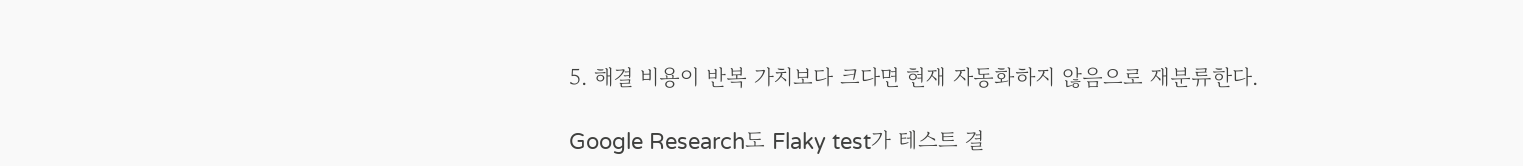5. 해결 비용이 반복 가치보다 크다면 현재 자동화하지 않음으로 재분류한다.

Google Research도 Flaky test가 테스트 결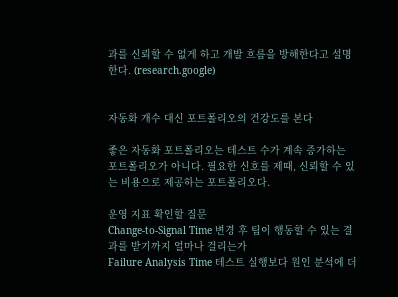과를 신뢰할 수 없게 하고 개발 흐름을 방해한다고 설명한다. (research.google)


자동화 개수 대신 포트폴리오의 건강도를 본다

좋은 자동화 포트폴리오는 테스트 수가 계속 증가하는 포트폴리오가 아니다. 필요한 신호를 제때, 신뢰할 수 있는 비용으로 제공하는 포트폴리오다.

운영 지표 확인할 질문
Change-to-Signal Time 변경 후 팀이 행동할 수 있는 결과를 받기까지 얼마나 걸리는가
Failure Analysis Time 테스트 실행보다 원인 분석에 더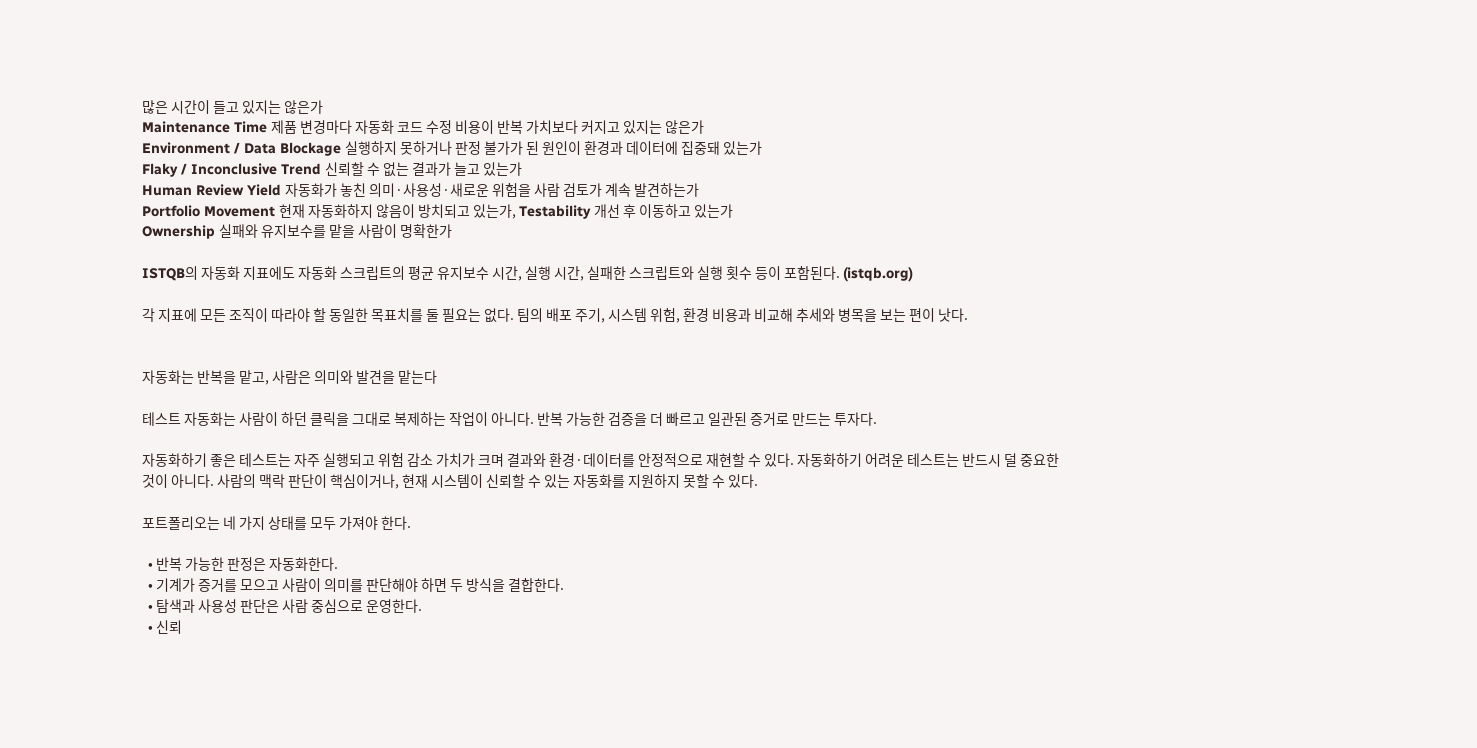많은 시간이 들고 있지는 않은가
Maintenance Time 제품 변경마다 자동화 코드 수정 비용이 반복 가치보다 커지고 있지는 않은가
Environment / Data Blockage 실행하지 못하거나 판정 불가가 된 원인이 환경과 데이터에 집중돼 있는가
Flaky / Inconclusive Trend 신뢰할 수 없는 결과가 늘고 있는가
Human Review Yield 자동화가 놓친 의미·사용성·새로운 위험을 사람 검토가 계속 발견하는가
Portfolio Movement 현재 자동화하지 않음이 방치되고 있는가, Testability 개선 후 이동하고 있는가
Ownership 실패와 유지보수를 맡을 사람이 명확한가

ISTQB의 자동화 지표에도 자동화 스크립트의 평균 유지보수 시간, 실행 시간, 실패한 스크립트와 실행 횟수 등이 포함된다. (istqb.org)

각 지표에 모든 조직이 따라야 할 동일한 목표치를 둘 필요는 없다. 팀의 배포 주기, 시스템 위험, 환경 비용과 비교해 추세와 병목을 보는 편이 낫다.


자동화는 반복을 맡고, 사람은 의미와 발견을 맡는다

테스트 자동화는 사람이 하던 클릭을 그대로 복제하는 작업이 아니다. 반복 가능한 검증을 더 빠르고 일관된 증거로 만드는 투자다.

자동화하기 좋은 테스트는 자주 실행되고 위험 감소 가치가 크며 결과와 환경·데이터를 안정적으로 재현할 수 있다. 자동화하기 어려운 테스트는 반드시 덜 중요한 것이 아니다. 사람의 맥락 판단이 핵심이거나, 현재 시스템이 신뢰할 수 있는 자동화를 지원하지 못할 수 있다.

포트폴리오는 네 가지 상태를 모두 가져야 한다.

  • 반복 가능한 판정은 자동화한다.
  • 기계가 증거를 모으고 사람이 의미를 판단해야 하면 두 방식을 결합한다.
  • 탐색과 사용성 판단은 사람 중심으로 운영한다.
  • 신뢰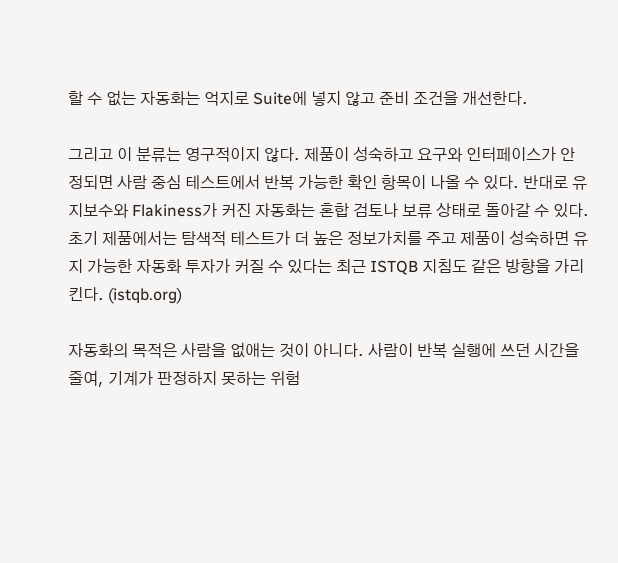할 수 없는 자동화는 억지로 Suite에 넣지 않고 준비 조건을 개선한다.

그리고 이 분류는 영구적이지 않다. 제품이 성숙하고 요구와 인터페이스가 안정되면 사람 중심 테스트에서 반복 가능한 확인 항목이 나올 수 있다. 반대로 유지보수와 Flakiness가 커진 자동화는 혼합 검토나 보류 상태로 돌아갈 수 있다. 초기 제품에서는 탐색적 테스트가 더 높은 정보가치를 주고 제품이 성숙하면 유지 가능한 자동화 투자가 커질 수 있다는 최근 ISTQB 지침도 같은 방향을 가리킨다. (istqb.org)

자동화의 목적은 사람을 없애는 것이 아니다. 사람이 반복 실행에 쓰던 시간을 줄여, 기계가 판정하지 못하는 위험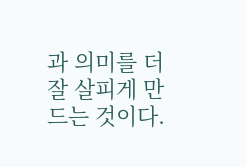과 의미를 더 잘 살피게 만드는 것이다.